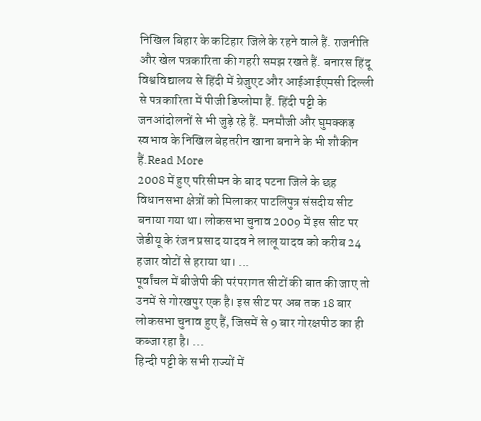निखिल बिहार के कटिहार जिले के रहने वाले हैं. राजनीति और खेल पत्रकारिता की गहरी समझ रखते हैं. बनारस हिंदू विश्वविद्यालय से हिंदी में ग्रेजुएट और आईआईएमसी दिल्ली से पत्रकारिता में पीजी डिप्लोमा हैं. हिंदी पट्टी के जनआंदोलनों से भी जुड़े रहे हैं. मनमौजी और घुमक्कड़ स्वभाव के निखिल बेहतरीन खाना बनाने के भी शौकीन हैं.Read More
2008 में हुए परिसीमन के बाद पटना जिले के छह विधानसभा क्षेत्रों को मिलाकर पाटलिपुत्र संसदीय सीट बनाया गया था। लोकसभा चुनाव 2009 में इस सीट पर जेडीयू के रंजन प्रसाद यादव ने लालू यादव को करीब 24 हजार वोटों से हराया था। ...
पूर्वांचल में बीजेपी की परंपरागत सीटों की बात की जाए तो उनमें से गोरखपुर एक है। इस सीट पर अब तक 18 बार लोकसभा चुनाव हुए हैं, जिसमें से 9 बार गोरक्षपीठ का ही कब्जा रहा है। ...
हिन्दी पट्टी के सभी राज्यों में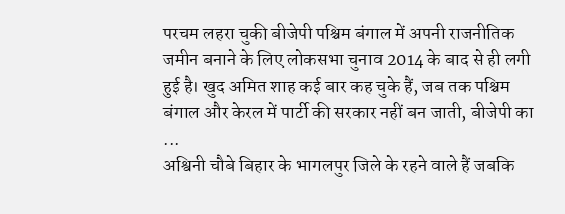परचम लहरा चुकी बीजेपी पश्चिम बंगाल में अपनी राजनीतिक जमीन बनाने के लिए लोकसभा चुनाव 2014 के बाद से ही लगी हुई है। खुद अमित शाह कई बार कह चुके हैं, जब तक पश्चिम बंगाल और केरल में पार्टी की सरकार नहीं बन जाती, बीजेपी का ...
अश्विनी चौबे बिहार के भागलपुर जिले के रहने वाले हैं जबकि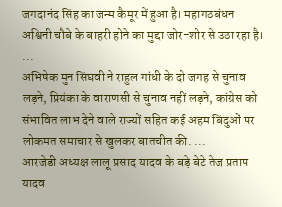जगदानंद सिंह का जन्म कैमूर में हुआ है। महागठबंधन अश्विनी चौबे के बाहरी होने का मुद्दा जोर-शोर से उठा रहा है। ...
अभिषेक मुन सिंघवी ने राहुल गांधी के दो जगह से चुनाव लड़ने, प्रियंका के वाराणसी से चुनाव नहीं लड़ने, कांग्रेस को संभावित लाभ देने वाले राज्यों सहित कई अहम बिंदुओं पर लोकमत समाचार से खुलकर बातचीत की. ...
आरजेडी अध्यक्ष लालू प्रसाद यादव के बड़े बेटे तेज प्रताप यादव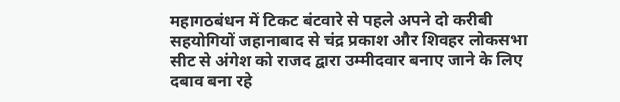महागठबंधन में टिकट बंटवारे से पहले अपने दो करीबी सहयोगियों जहानाबाद से चंद्र प्रकाश और शिवहर लोकसभा सीट से अंगेश को राजद द्वारा उम्मीदवार बनाए जाने के लिए दबाव बना रहे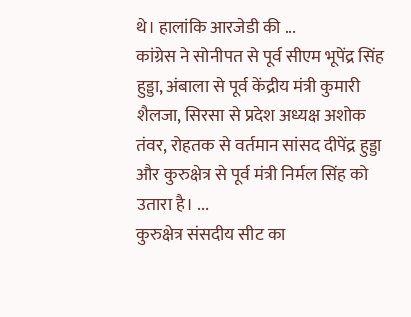थे। हालांकि आरजेडी की ...
कांग्रेस ने सोनीपत से पूर्व सीएम भूपेंद्र सिंह हुड्डा, अंबाला से पूर्व केंद्रीय मंत्री कुमारी शैलजा, सिरसा से प्रदेश अध्यक्ष अशोक तंवर, रोहतक से वर्तमान सांसद दीपेंद्र हुड्डा और कुरुक्षेत्र से पूर्व मंत्री निर्मल सिंह को उतारा है। ...
कुरुक्षेत्र संसदीय सीट का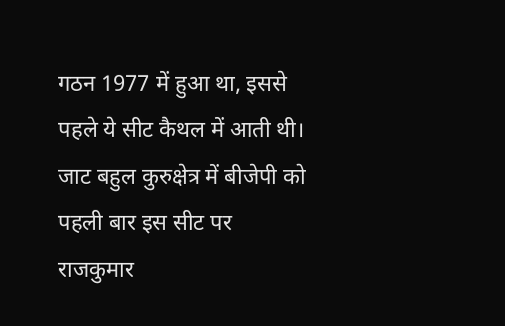गठन 1977 में हुआ था, इससे पहले ये सीट कैथल में आती थी। जाट बहुल कुरुक्षेत्र में बीजेपी को पहली बार इस सीट पर राजकुमार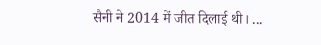सैनी ने 2014 में जीत दिलाई थी। ...